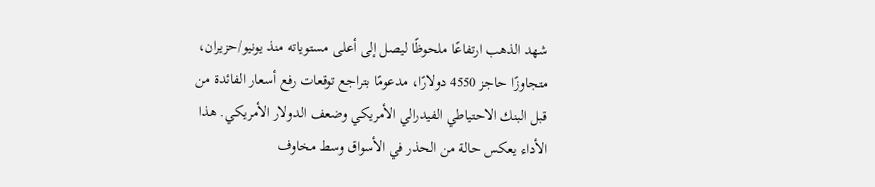شهد الذهب ارتفاعًا ملحوظًا ليصل إلى أعلى مستوياته منذ يونيو/حزيران، متجاوزًا حاجز 4550 دولارًا، مدعومًا بتراجع توقعات رفع أسعار الفائدة من قبل البنك الاحتياطي الفيدرالي الأمريكي وضعف الدولار الأمريكي. هذا الأداء يعكس حالة من الحذر في الأسواق وسط مخاوف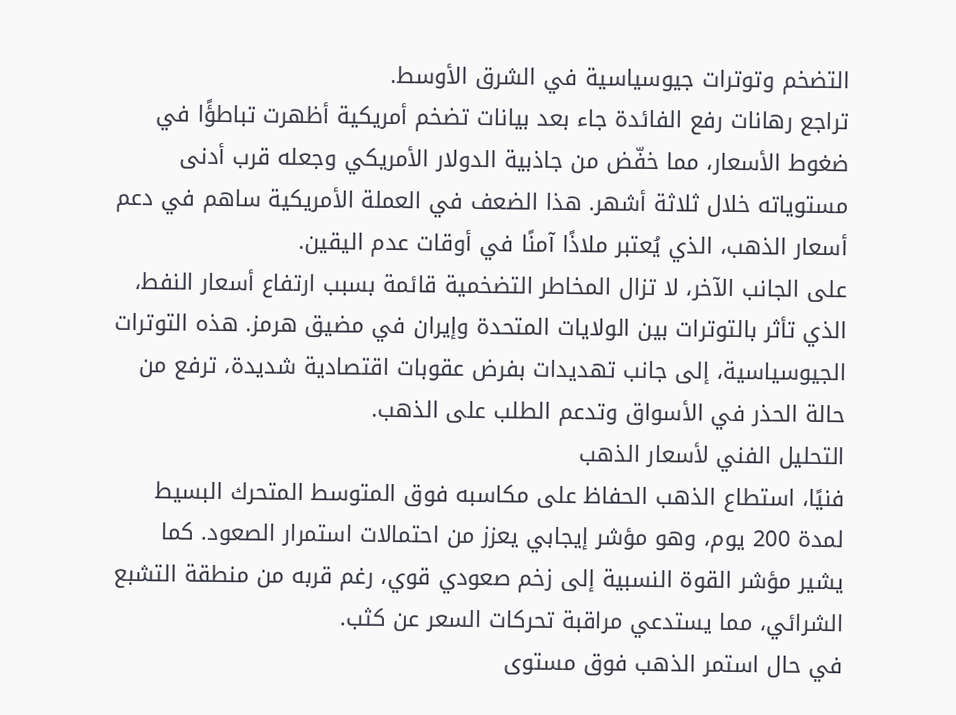التضخم وتوترات جيوسياسية في الشرق الأوسط.
تراجع رهانات رفع الفائدة جاء بعد بيانات تضخم أمريكية أظهرت تباطؤًا في ضغوط الأسعار، مما خفّض من جاذبية الدولار الأمريكي وجعله قرب أدنى مستوياته خلال ثلاثة أشهر. هذا الضعف في العملة الأمريكية ساهم في دعم أسعار الذهب، الذي يُعتبر ملاذًا آمنًا في أوقات عدم اليقين.
على الجانب الآخر، لا تزال المخاطر التضخمية قائمة بسبب ارتفاع أسعار النفط، الذي تأثر بالتوترات بين الولايات المتحدة وإيران في مضيق هرمز. هذه التوترات الجيوسياسية، إلى جانب تهديدات بفرض عقوبات اقتصادية شديدة، ترفع من حالة الحذر في الأسواق وتدعم الطلب على الذهب.
التحليل الفني لأسعار الذهب
فنيًا، استطاع الذهب الحفاظ على مكاسبه فوق المتوسط المتحرك البسيط لمدة 200 يوم، وهو مؤشر إيجابي يعزز من احتمالات استمرار الصعود. كما يشير مؤشر القوة النسبية إلى زخم صعودي قوي، رغم قربه من منطقة التشبع الشرائي، مما يستدعي مراقبة تحركات السعر عن كثب.
في حال استمر الذهب فوق مستوى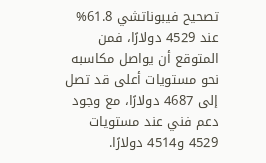تصحيح فيبوناتشي 61.8% عند 4529 دولارًا، فمن المتوقع أن يواصل مكاسبه نحو مستويات أعلى قد تصل إلى 4687 دولارًا، مع وجود دعم فني عند مستويات 4529 و4514 دولارًا.